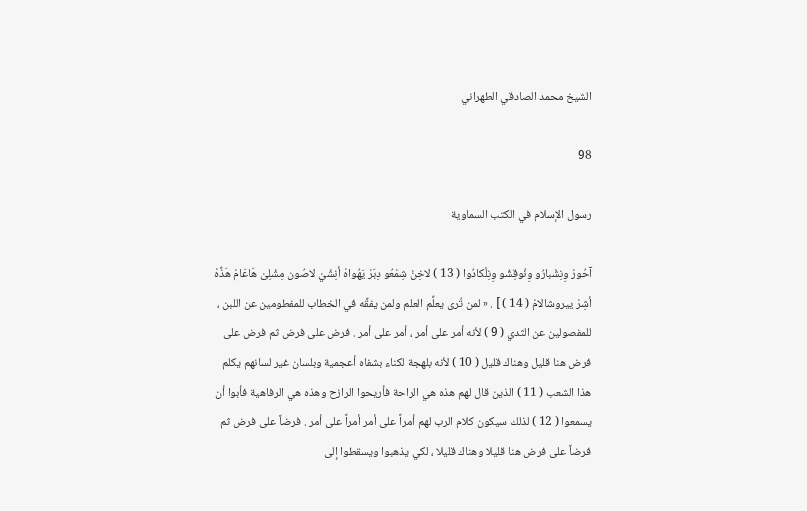الشيخ محمد الصادقي الطهراني

98

رسول الإسلام في الكتب السماوية

آحُورْ وِنِشْبارُو وِنُوقِشُو وِنِلْكادُوا ( 13 ) لاخِنْ شِمْعُو دِبَرْ يَهُواهْ أنِشْيْ لاصُون مِشْلِىْ هَاعَامْ هَذِّهْ أشِرْ ييروشالامْ ( 14 ) ] . « لمن تُرى يعلِّم العلم ولمن يفقِّه في الخطاب للمفطومين عن اللبن ، للمفصولين عن الثدي ( 9 ) لأنه أمر على أمر ، أمر على أمر . فرض على فرض ثم فرض على فرض هنا قليل وهناك قليل ( 10 ) لأنه بلهجة لكناء بشفاه أعجمية وبلسان غير لسانهم يكلم هذا الشعب ( 11 ) الذين قال لهم هذه هي الراحة فأريحوا الرازح وهذه هي الرفاهية فأبوا أن يسمعوا ( 12 ) لذلك سيكون كلام الرب لهم أمراً على أمر أمراً على أمر . فرضاً على فرض ثم فرضاً على فرض هنا قليلا وهناك قليلا ، لكي يذهبوا ويسقطوا إلى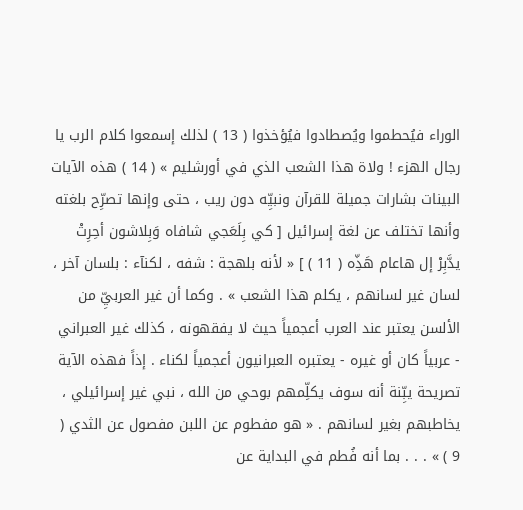الوراء فيُحطموا ويُصطادوا فيُؤخذوا ( 13 ) لذلك إسمعوا كلام الرب يا رجال الهزء ! ولاة هذا الشعب الذي في أورشليم » ( 14 ) هذه الآيات البينات بشارات جميلة للقرآن ونبيِّه دون ريب ، حتى وإنها تصرِّح بلغته وأنها تختلف عن لغة إسرائيل [ كي بِلَعَجي شافاه وَبِلاشون أحِرِتْ يدَّبِرْ إل هاعام هَذِّه ( 11 ) ] « لأنه بلهجة : شفه ، لكنآء : بلسان آخر ، لسان غير لسانهم ، يكلم هذا الشعب » . وكما أن غير العربيِّ من الألسن يعتبر عند العرب أعجمياً حيث لا يفقهونه ، كذلك غير العبراني - عربياً كان أو غيره - يعتبره العبرانيون أعجمياً لكناء . إذاً فهذه الآية تصريحة يبِّنة أنه سوف يكلِّمهم بوحي من الله ، نبي غير إسرائيلي ، يخاطبهم بغير لسانهم . « هو مفطوم عن اللبن مفصول عن الثدي ( 9 ) » . . . بما أنه فُطم في البداية عن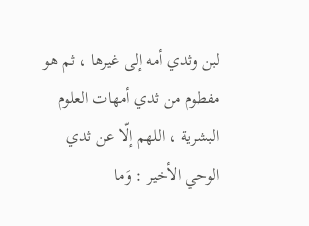لبن وثدي أمه إلى غيرها ، ثم هو مفطوم من ثدي أمهات العلوم البشرية ، اللهم إلّا عن ثدي الوحي الأخير : وَما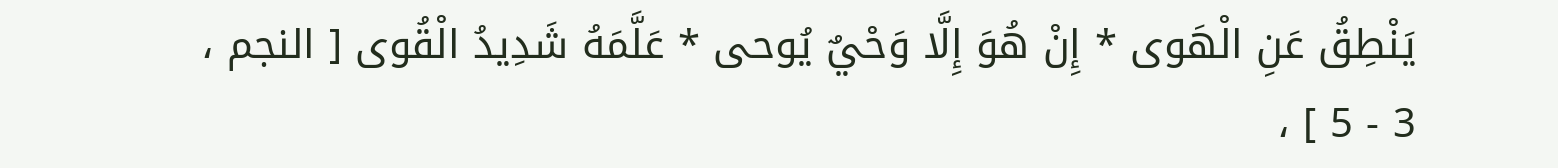يَنْطِقُ عَنِ الْهَوى * إِنْ هُوَ إِلَّا وَحْيٌ يُوحى * عَلَّمَهُ شَدِيدُ الْقُوى [ النجم ، 3 - 5 ] ،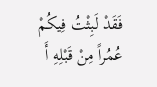فَقَدْ لَبِثْتُ فِيكُمْ عُمُراً مِنْ قَبْلِهِ أَ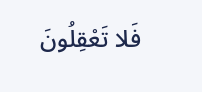فَلا تَعْقِلُونَ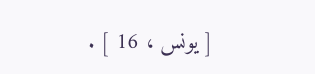[ يونس ، 16 ] .